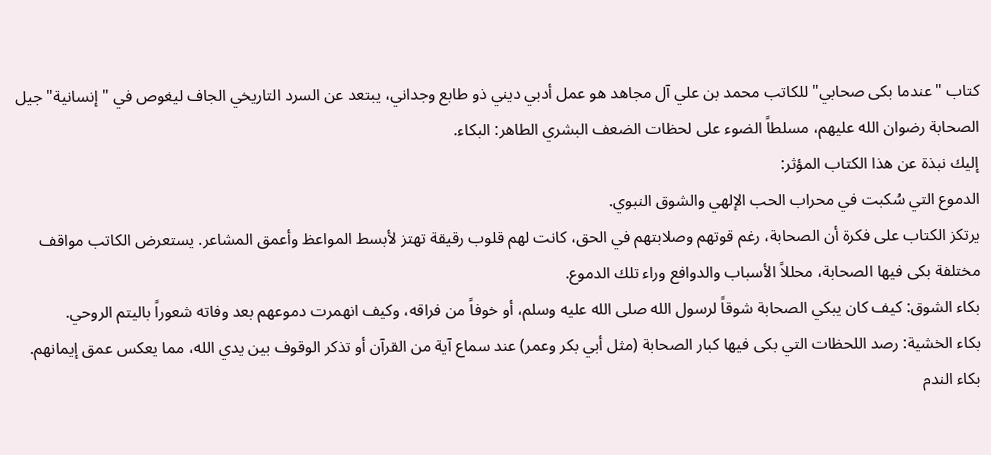كتاب "عندما بكى صحابي" للكاتب محمد بن علي آل مجاهد هو عمل أدبي ديني ذو طابع وجداني، يبتعد عن السرد التاريخي الجاف ليغوص في "إنسانية" جيل الصحابة رضوان الله عليهم، مسلطاً الضوء على لحظات الضعف البشري الطاهر: البكاء.
إليك نبذة عن هذا الكتاب المؤثر:
الدموع التي سُكبت في محراب الحب الإلهي والشوق النبوي.
يرتكز الكتاب على فكرة أن الصحابة، رغم قوتهم وصلابتهم في الحق، كانت لهم قلوب رقيقة تهتز لأبسط المواعظ وأعمق المشاعر. يستعرض الكاتب مواقف مختلفة بكى فيها الصحابة، محللاً الأسباب والدوافع وراء تلك الدموع.
بكاء الشوق: كيف كان يبكي الصحابة شوقاً لرسول الله صلى الله عليه وسلم، أو خوفاً من فراقه، وكيف انهمرت دموعهم بعد وفاته شعوراً باليتم الروحي.
بكاء الخشية: رصد اللحظات التي بكى فيها كبار الصحابة (مثل أبي بكر وعمر) عند سماع آية من القرآن أو تذكر الوقوف بين يدي الله، مما يعكس عمق إيمانهم.
بكاء الندم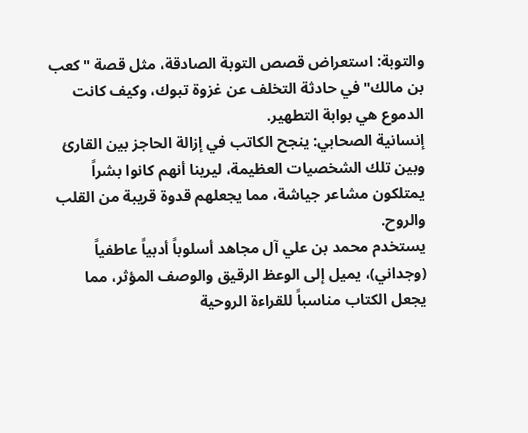والتوبة: استعراض قصص التوبة الصادقة، مثل قصة "كعب بن مالك" في حادثة التخلف عن غزوة تبوك، وكيف كانت الدموع هي بوابة التطهير.
إنسانية الصحابي: ينجح الكاتب في إزالة الحاجز بين القارئ وبين تلك الشخصيات العظيمة، ليرينا أنهم كانوا بشراً يمتلكون مشاعر جياشة، مما يجعلهم قدوة قريبة من القلب والروح.
يستخدم محمد بن علي آل مجاهد أسلوباً أدبياً عاطفياً (وجداني)، يميل إلى الوعظ الرقيق والوصف المؤثر، مما يجعل الكتاب مناسباً للقراءة الروحية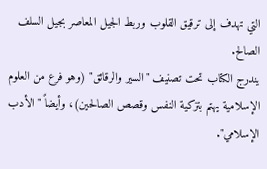التي تهدف إلى ترقيق القلوب وربط الجيل المعاصر بجيل السلف الصالح.
يندرج الكتاب تحت تصنيف "السير والرقائق" (وهو فرع من العلوم الإسلامية يهتم بتزكية النفس وقصص الصالحين)، وأيضاً "الأدب الإسلامي".